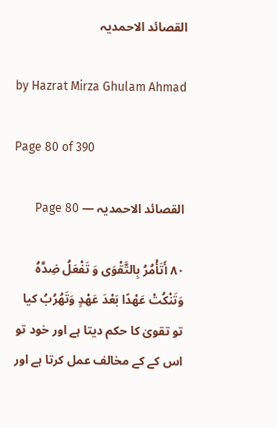القصائد الاحمدیہ

by Hazrat Mirza Ghulam Ahmad

Page 80 of 390

القصائد الاحمدیہ — Page 80

۸۰ أَتَأْمُرُ بِالتَّقْوَى وَ تَفْعَلُ ضِدَّهُ وَتَنْكُتْ عَهْدًا بَعْدَ عَهْدٍ وَتَهُرُبُ کیا تو تقویٰ کا حکم دیتا ہے اور خود تو اس کے کے مخالف عمل کرتا ہے اور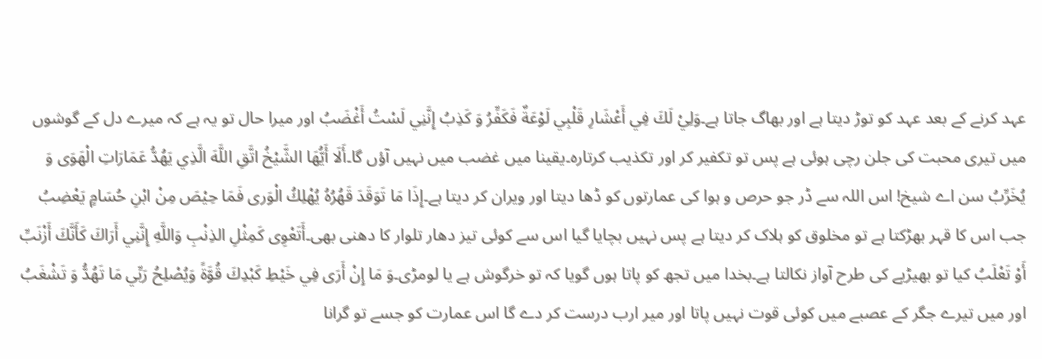عہد کرنے کے بعد عہد کو توڑ دیتا ہے اور بھاگ جاتا ہے۔وَلِيْ لَكَ فِي أَعْشَارِ قَلْبِي لَوْعَةٌ فَكَفِّرُ وَ كَذِبُ إِنَّنِي لَسْتُ أَغْضَبُ اور میرا حال تو یہ ہے کہ میرے دل کے گوشوں میں تیری محبت کی جلن رچی ہوئی ہے پس تو تکفیر کر اور تکذیب کرتارہ۔یقینا میں غضب میں نہیں آؤں گا۔أَلَا أَيُّهَا الشَّيْخُ اتَّقِ اللَّهَ الَّذِي يَهُدُّ عَمَارَاتِ الْهَوَى وَ يُخَرِّبُ سن اے شیخ! اس اللہ سے ڈر جو حرص و ہوا کی عمارتوں کو ڈھا دیتا اور ویران کر دیتا ہے۔إِذَا مَا تَوَقَدَ قَهُرُهُ يُهْلِكُ الْوَرى فَمَا حِيْصَ مِنْ ابْنِ حُسَامٍ يَعْضِبُ جب اس کا قہر بھڑکتا ہے تو مخلوق کو ہلاک کر دیتا ہے پس نہیں بچایا گیا اس سے کوئی تیز دھار تلوار کا دھنی بھی۔أَتَعْوِى كَمِثْلِ الذِنْبِ وَاللَّهِ إِنَّنِي أَرَاكَ كَأَنَّكَ أَزْنَبِّ أَوْ تَعْلَبُ کیا تو بھیڑیے کی طرح آواز نکالتا ہے۔بخدا میں تجھ کو پاتا ہوں گویا کہ تو خرگوش ہے یا لومڑی۔وَ مَا إِنْ أَرَى فِي خَيْطِ كَبْدِكَ قُوَّةً وَيُصْلِحُ رَبِّي مَا تَهُدُّ وَ تَشْغَبُ اور میں تیرے جگر کے عصبے میں کوئی قوت نہیں پاتا اور میر ارب درست کر دے گا اس عمارت کو جسے تو گرانا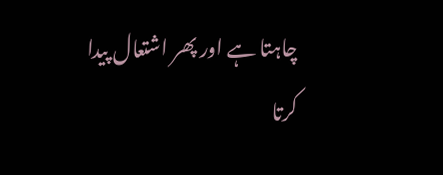چاہتا ہے اور پھر اشتعال پیدا کرتا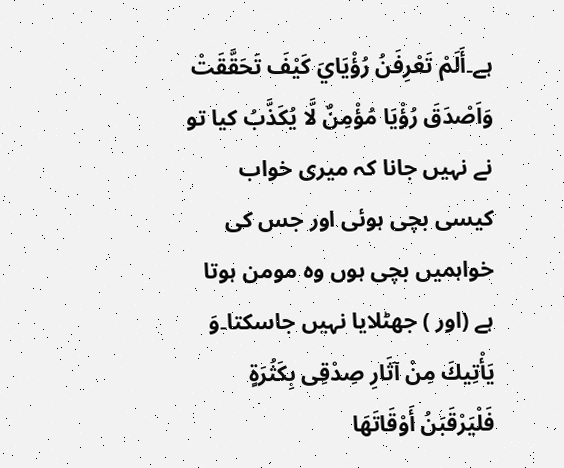ہے۔أَلَمْ تَعْرِفَنُ رُؤْيَايَ كَيْفَ تَحَقَّقَتْ وَاَصْدَقَ رُؤْيَا مُؤْمِنٌ لَّا يُكَذَّبُ کیا تو نے نہیں جانا کہ میری خواب کیسی بچی ہوئی اور جس کی خواہمیں بچی ہوں وہ مومن ہوتا ہے (اور ) جھٹلایا نہیں جاسکتا۔وَ يَأْتِيكَ مِنْ آثَارِ صِدْقِى بِكَثُرَةٍ فَلْيَرْقَبَنُ أَوْقَاتَهَا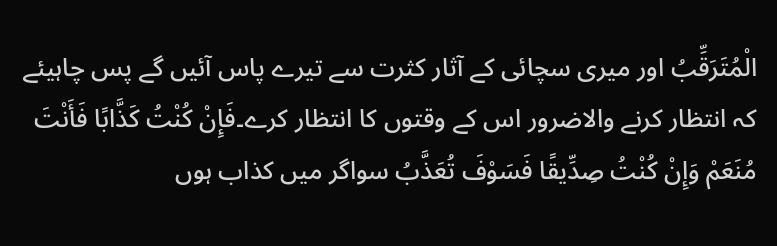الْمُتَرَقِّبُ اور میری سچائی کے آثار کثرت سے تیرے پاس آئیں گے پس چاہیئے کہ انتظار کرنے والاضرور اس کے وقتوں کا انتظار کرے۔فَإِنْ كُنْتُ كَذَّابًا فَأَنْتَ مُنَعَمْ وَإِنْ كُنْتُ صِدِّيقًا فَسَوْفَ تُعَذَّبُ سواگر میں کذاب ہوں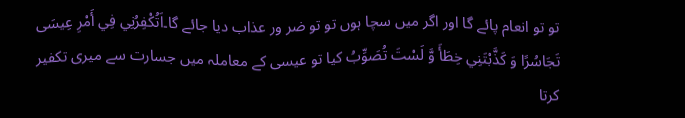تو تو انعام پائے گا اور اگر میں سچا ہوں تو تو ضر ور عذاب دیا جائے گا۔اَتُكْفِرُنِي فِي أَمْرِ عِيسَى تَجَاسُرًا وَ كَذَّبْتَنِي خِطَأَ وَّ لَسْتَ تُصَوِّبُ کیا تو عیسی کے معاملہ میں جسارت سے میری تکفیر کرتا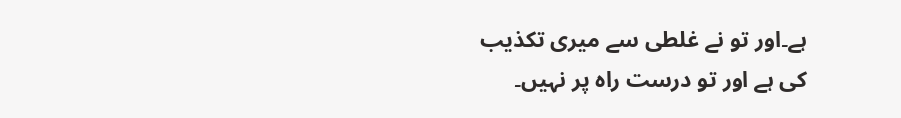ہے۔اور تو نے غلطی سے میری تکذیب کی ہے اور تو درست راہ پر نہیں۔